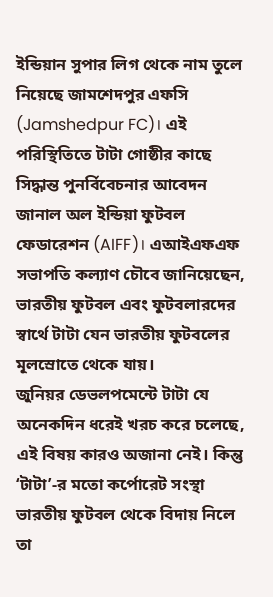ইন্ডিয়ান সুপার লিগ থেকে নাম তুলে নিয়েছে জামশেদপুর এফসি (Jamshedpur FC)। এই পরিস্থিতিতে টাটা গোষ্ঠীর কাছে সিদ্ধান্ত পুনর্বিবেচনার আবেদন জানাল অল ইন্ডিয়া ফুটবল ফেডারেশন (AIFF)। এআইএফএফ সভাপতি কল্যাণ চৌবে জানিয়েছেন, ভারতীয় ফুটবল এবং ফুটবলারদের স্বার্থে টাটা যেন ভারতীয় ফুটবলের মূলস্রোতে থেকে যায়।
জুনিয়র ডেভলপমেন্টে টাটা যে অনেকদিন ধরেই খরচ করে চলেছে, এই বিষয় কারও অজানা নেই। কিন্তু ‘টাটা’-র মতো কর্পোরেট সংস্থা ভারতীয় ফুটবল থেকে বিদায় নিলে তা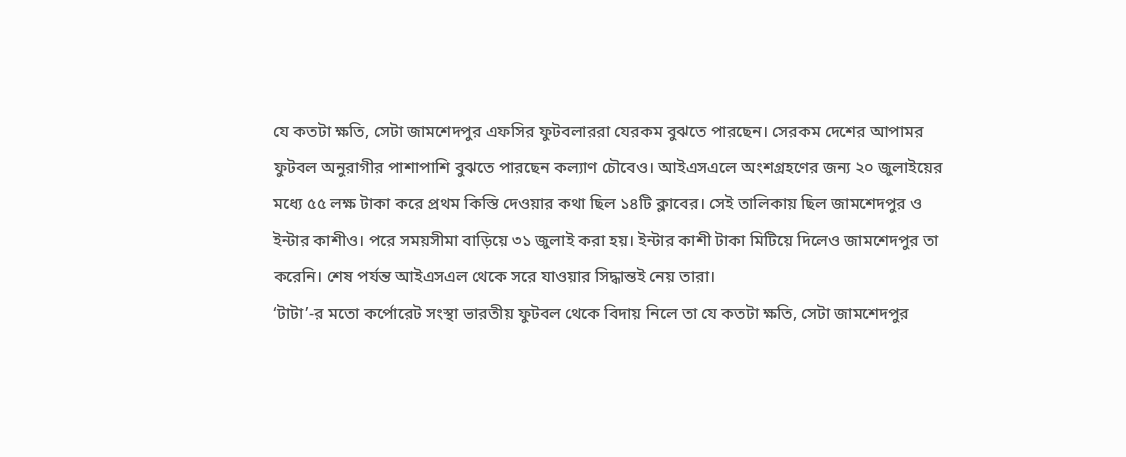যে কতটা ক্ষতি, সেটা জামশেদপুর এফসির ফুটবলাররা যেরকম বুঝতে পারছেন। সেরকম দেশের আপামর ফুটবল অনুরাগীর পাশাপাশি বুঝতে পারছেন কল্যাণ চৌবেও। আইএসএলে অংশগ্রহণের জন্য ২০ জুলাইয়ের মধ্যে ৫৫ লক্ষ টাকা করে প্রথম কিস্তি দেওয়ার কথা ছিল ১৪টি ক্লাবের। সেই তালিকায় ছিল জামশেদপুর ও ইন্টার কাশীও। পরে সময়সীমা বাড়িয়ে ৩১ জুলাই করা হয়। ইন্টার কাশী টাকা মিটিয়ে দিলেও জামশেদপুর তা করেনি। শেষ পর্যন্ত আইএসএল থেকে সরে যাওয়ার সিদ্ধান্তই নেয় তারা।
‘টাটা’-র মতো কর্পোরেট সংস্থা ভারতীয় ফুটবল থেকে বিদায় নিলে তা যে কতটা ক্ষতি, সেটা জামশেদপুর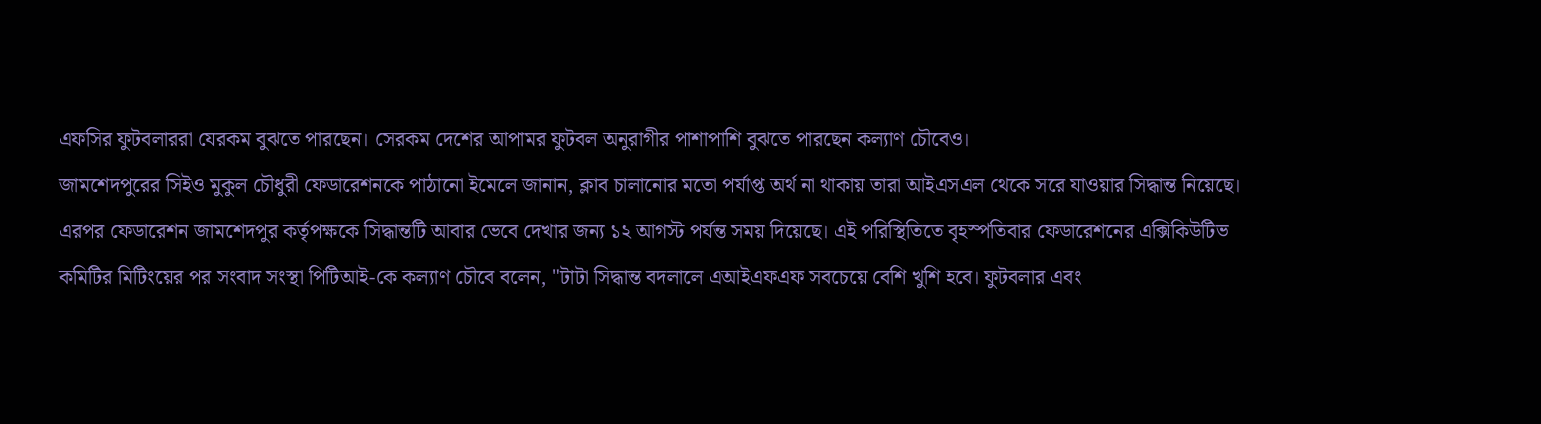এফসির ফুটবলাররা যেরকম বুঝতে পারছেন। সেরকম দেশের আপামর ফুটবল অনুরাগীর পাশাপাশি বুঝতে পারছেন কল্যাণ চৌবেও।
জামশেদপুরের সিইও মুকুল চৌধুরী ফেডারেশনকে পাঠানো ইমেলে জানান, ক্লাব চালানোর মতো পর্যাপ্ত অর্থ না থাকায় তারা আইএসএল থেকে সরে যাওয়ার সিদ্ধান্ত নিয়েছে। এরপর ফেডারেশন জামশেদপুর কর্তৃপক্ষকে সিদ্ধান্তটি আবার ভেবে দেখার জন্য ১২ আগস্ট পর্যন্ত সময় দিয়েছে। এই পরিস্থিতিতে বৃহস্পতিবার ফেডারেশনের এক্সিকিউটিভ কমিটির মিটিংয়ের পর সংবাদ সংস্থা পিটিআই-কে কল্যাণ চৌবে বলেন, "টাটা সিদ্ধান্ত বদলালে এআইএফএফ সবচেয়ে বেশি খুশি হবে। ফুটবলার এবং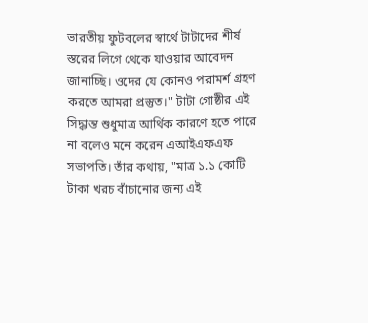ভারতীয় ফুটবলের স্বার্থে টাটাদের শীর্ষ স্তরের লিগে থেকে যাওয়ার আবেদন জানাচ্ছি। ওদের যে কোনও পরামর্শ গ্রহণ করতে আমরা প্রস্তুত।" টাটা গোষ্ঠীর এই সিদ্ধান্ত শুধুমাত্র আর্থিক কারণে হতে পারে না বলেও মনে করেন এআইএফএফ সভাপতি। তাঁর কথায়, "মাত্র ১.১ কোটি টাকা খরচ বাঁচানোর জন্য এই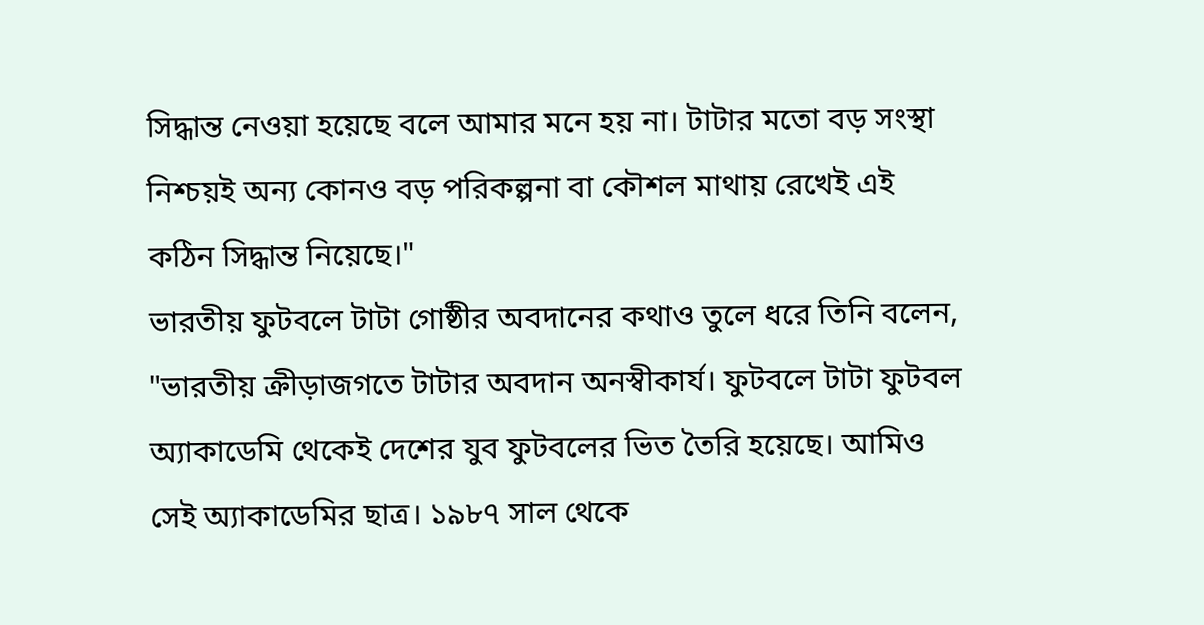সিদ্ধান্ত নেওয়া হয়েছে বলে আমার মনে হয় না। টাটার মতো বড় সংস্থা নিশ্চয়ই অন্য কোনও বড় পরিকল্পনা বা কৌশল মাথায় রেখেই এই কঠিন সিদ্ধান্ত নিয়েছে।"
ভারতীয় ফুটবলে টাটা গোষ্ঠীর অবদানের কথাও তুলে ধরে তিনি বলেন, "ভারতীয় ক্রীড়াজগতে টাটার অবদান অনস্বীকার্য। ফুটবলে টাটা ফুটবল অ্যাকাডেমি থেকেই দেশের যুব ফুটবলের ভিত তৈরি হয়েছে। আমিও সেই অ্যাকাডেমির ছাত্র। ১৯৮৭ সাল থেকে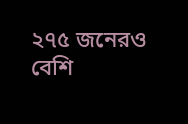২৭৫ জনেরও বেশি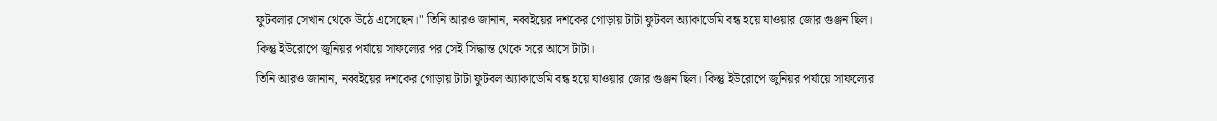ফুটবলার সেখান থেকে উঠে এসেছেন।" তিনি আরও জানান, নব্বইয়ের দশকের গোড়ায় টাটা ফুটবল অ্যাকাডেমি বন্ধ হয়ে যাওয়ার জোর গুঞ্জন ছিল। কিন্তু ইউরোপে জুনিয়র পর্যায়ে সাফল্যের পর সেই সিদ্ধান্ত থেকে সরে আসে টাটা।
তিনি আরও জানান, নব্বইয়ের দশকের গোড়ায় টাটা ফুটবল অ্যাকাডেমি বন্ধ হয়ে যাওয়ার জোর গুঞ্জন ছিল। কিন্তু ইউরোপে জুনিয়র পর্যায়ে সাফল্যের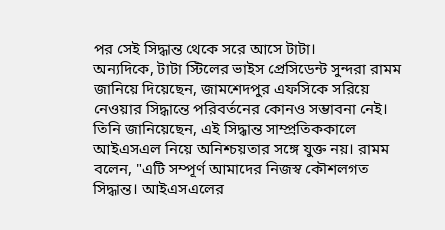পর সেই সিদ্ধান্ত থেকে সরে আসে টাটা।
অন্যদিকে, টাটা স্টিলের ভাইস প্রেসিডেন্ট সুন্দরা রামম জানিয়ে দিয়েছেন, জামশেদপুর এফসিকে সরিয়ে নেওয়ার সিদ্ধান্তে পরিবর্তনের কোনও সম্ভাবনা নেই। তিনি জানিয়েছেন, এই সিদ্ধান্ত সাম্প্রতিককালে আইএসএল নিয়ে অনিশ্চয়তার সঙ্গে যুক্ত নয়। রামম বলেন, "এটি সম্পূর্ণ আমাদের নিজস্ব কৌশলগত সিদ্ধান্ত। আইএসএলের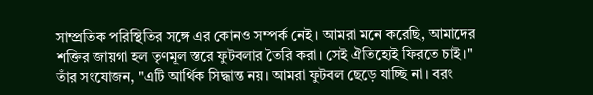সাম্প্রতিক পরিস্থিতির সঙ্গে এর কোনও সম্পর্ক নেই। আমরা মনে করেছি, আমাদের শক্তির জায়গা হল তৃণমূল স্তরে ফুটবলার তৈরি করা। সেই ঐতিহ্যেই ফিরতে চাই।"
তাঁর সংযোজন, "এটি আর্থিক সিদ্ধান্ত নয়। আমরা ফুটবল ছেড়ে যাচ্ছি না। বরং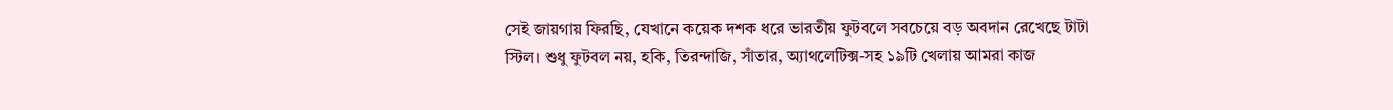সেই জায়গায় ফিরছি, যেখানে কয়েক দশক ধরে ভারতীয় ফুটবলে সবচেয়ে বড় অবদান রেখেছে টাটা স্টিল। শুধু ফুটবল নয়, হকি, তিরন্দাজি, সাঁতার, অ্যাথলেটিক্স-সহ ১৯টি খেলায় আমরা কাজ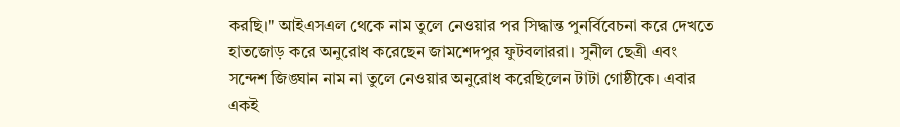করছি।" আইএসএল থেকে নাম তুলে নেওয়ার পর সিদ্ধান্ত পুনর্বিবেচনা করে দেখতে হাতজোড় করে অনুরোধ করেছেন জামশেদপুর ফুটবলাররা। সুনীল ছেত্রী এবং সন্দেশ জিঙ্ঘান নাম না তুলে নেওয়ার অনুরোধ করেছিলেন টাটা গোষ্ঠীকে। এবার একই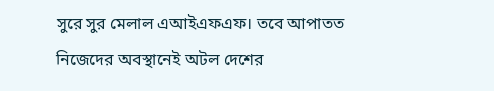সুরে সুর মেলাল এআইএফএফ। তবে আপাতত নিজেদের অবস্থানেই অটল দেশের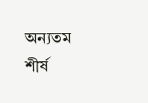অন্যতম শীর্ষ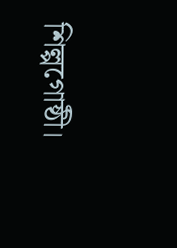শিল্পগোষ্ঠী।